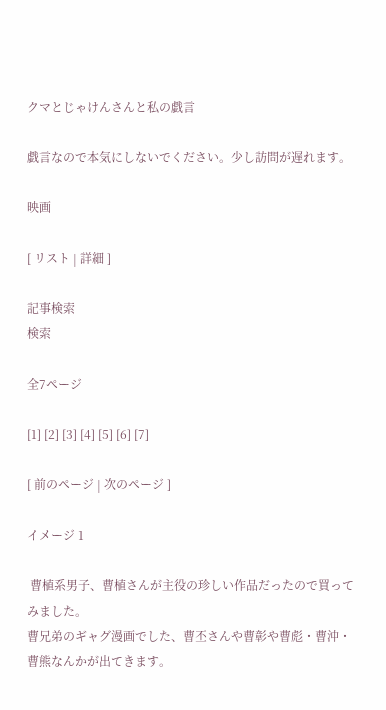クマとじゃけんさんと私の戯言

戯言なので本気にしないでください。少し訪問が遅れます。

映画

[ リスト | 詳細 ]

記事検索
検索

全7ページ

[1] [2] [3] [4] [5] [6] [7]

[ 前のページ | 次のページ ]

イメージ 1

 曹植系男子、曹植さんが主役の珍しい作品だったので買ってみました。
曹兄弟のギャグ漫画でした、曹丕さんや曹彰や曹彪・曹沖・曹熊なんかが出てきます。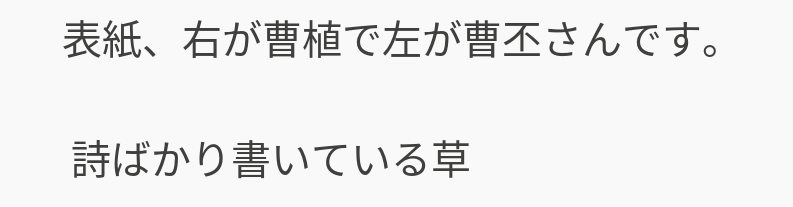表紙、右が曹植で左が曹丕さんです。

 詩ばかり書いている草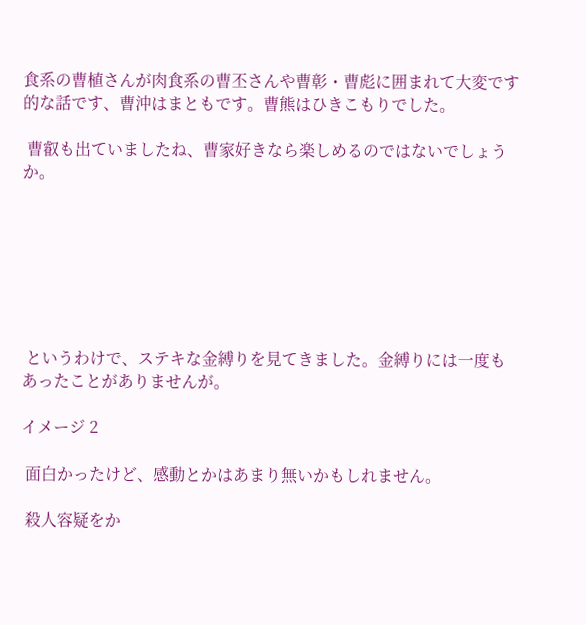食系の曹植さんが肉食系の曹丕さんや曹彰・曹彪に囲まれて大変です的な話です、曹沖はまともです。曹熊はひきこもりでした。

 曹叡も出ていましたね、曹家好きなら楽しめるのではないでしょうか。







 というわけで、ステキな金縛りを見てきました。金縛りには一度もあったことがありませんが。

イメージ 2

 面白かったけど、感動とかはあまり無いかもしれません。

 殺人容疑をか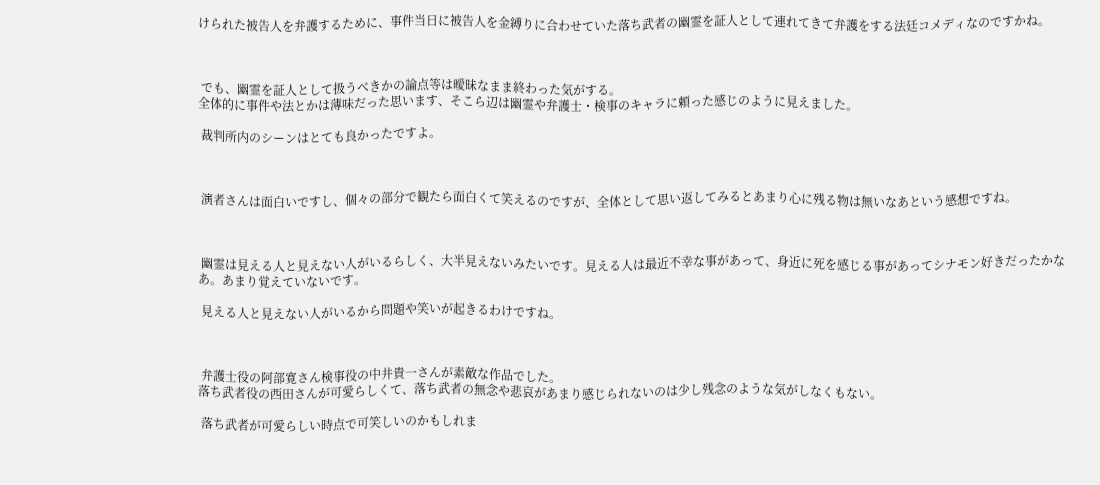けられた被告人を弁護するために、事件当日に被告人を金縛りに合わせていた落ち武者の幽霊を証人として連れてきて弁護をする法廷コメディなのですかね。



 でも、幽霊を証人として扱うべきかの論点等は曖昧なまま終わった気がする。
全体的に事件や法とかは薄味だった思います、そこら辺は幽霊や弁護士・検事のキャラに頼った感じのように見えました。

 裁判所内のシーンはとても良かったですよ。



 演者さんは面白いですし、個々の部分で観たら面白くて笑えるのですが、全体として思い返してみるとあまり心に残る物は無いなあという感想ですね。



 幽霊は見える人と見えない人がいるらしく、大半見えないみたいです。見える人は最近不幸な事があって、身近に死を感じる事があってシナモン好きだったかなあ。あまり覚えていないです。

 見える人と見えない人がいるから問題や笑いが起きるわけですね。



 弁護士役の阿部寛さん検事役の中井貴一さんが素敵な作品でした。
落ち武者役の西田さんが可愛らしくて、落ち武者の無念や悲哀があまり感じられないのは少し残念のような気がしなくもない。

 落ち武者が可愛らしい時点で可笑しいのかもしれま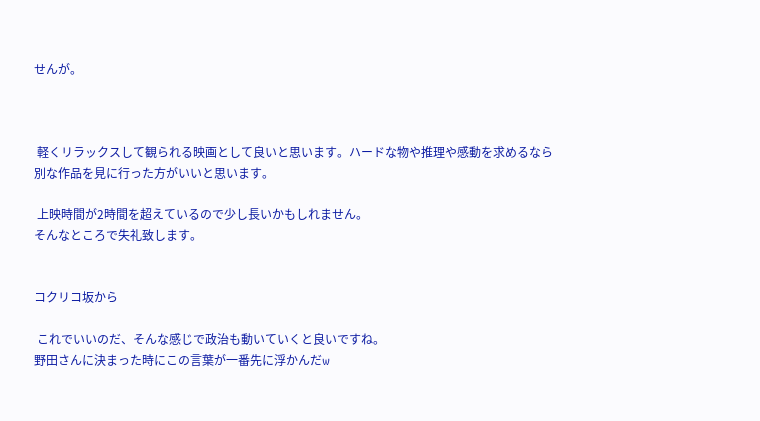せんが。



 軽くリラックスして観られる映画として良いと思います。ハードな物や推理や感動を求めるなら別な作品を見に行った方がいいと思います。

 上映時間が2時間を超えているので少し長いかもしれません。
そんなところで失礼致します。


コクリコ坂から

 これでいいのだ、そんな感じで政治も動いていくと良いですね。
野田さんに決まった時にこの言葉が一番先に浮かんだw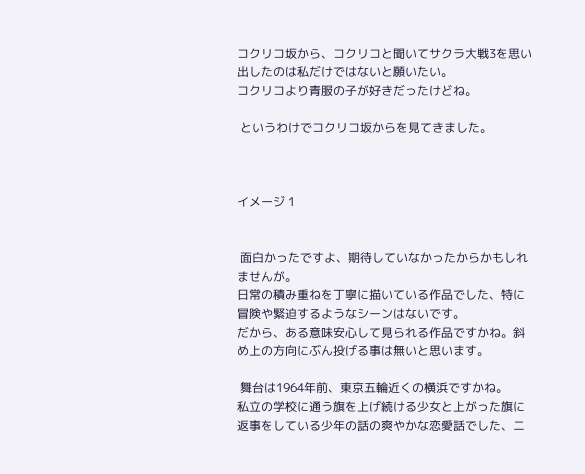コクリコ坂から、コクリコと聞いてサクラ大戦3を思い出したのは私だけではないと願いたい。
コクリコより青服の子が好きだったけどね。

 というわけでコクリコ坂からを見てきました。



イメージ 1


 面白かったですよ、期待していなかったからかもしれませんが。
日常の積み重ねを丁寧に描いている作品でした、特に冒険や緊迫するようなシーンはないです。
だから、ある意味安心して見られる作品ですかね。斜め上の方向にぶん投げる事は無いと思います。

 舞台は1964年前、東京五輪近くの横浜ですかね。
私立の学校に通う旗を上げ続ける少女と上がった旗に返事をしている少年の話の爽やかな恋愛話でした、ニ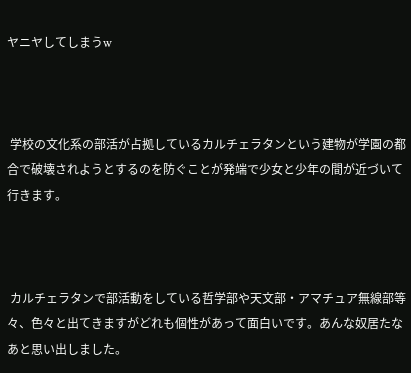ヤニヤしてしまうw



 学校の文化系の部活が占拠しているカルチェラタンという建物が学園の都合で破壊されようとするのを防ぐことが発端で少女と少年の間が近づいて行きます。



 カルチェラタンで部活動をしている哲学部や天文部・アマチュア無線部等々、色々と出てきますがどれも個性があって面白いです。あんな奴居たなあと思い出しました。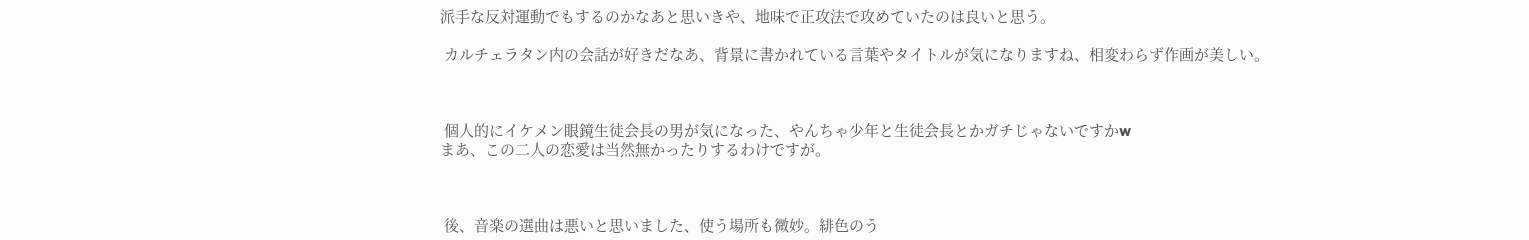派手な反対運動でもするのかなあと思いきや、地味で正攻法で攻めていたのは良いと思う。

 カルチェラタン内の会話が好きだなあ、背景に書かれている言葉やタイトルが気になりますね、相変わらず作画が美しい。



 個人的にイケメン眼鏡生徒会長の男が気になった、やんちゃ少年と生徒会長とかガチじゃないですかw
まあ、この二人の恋愛は当然無かったりするわけですが。



 後、音楽の選曲は悪いと思いました、使う場所も微妙。緋色のう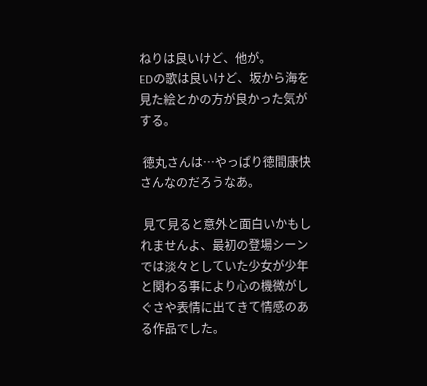ねりは良いけど、他が。
EDの歌は良いけど、坂から海を見た絵とかの方が良かった気がする。

 徳丸さんは…やっぱり徳間康快さんなのだろうなあ。

 見て見ると意外と面白いかもしれませんよ、最初の登場シーンでは淡々としていた少女が少年と関わる事により心の機微がしぐさや表情に出てきて情感のある作品でした。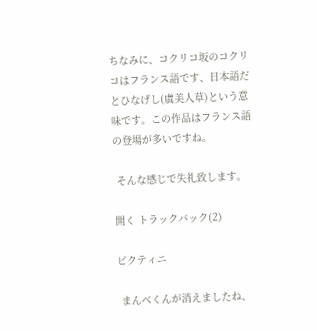ちなみに、コクリコ坂のコクリコはフランス語です、日本語だとひなげし(虞美人草)という意味です。この作品はフランス語の登場が多いですね。

 そんな感じで失礼致します。

開く トラックバック(2)

ビクティニ

 まんべくんが消えましたね、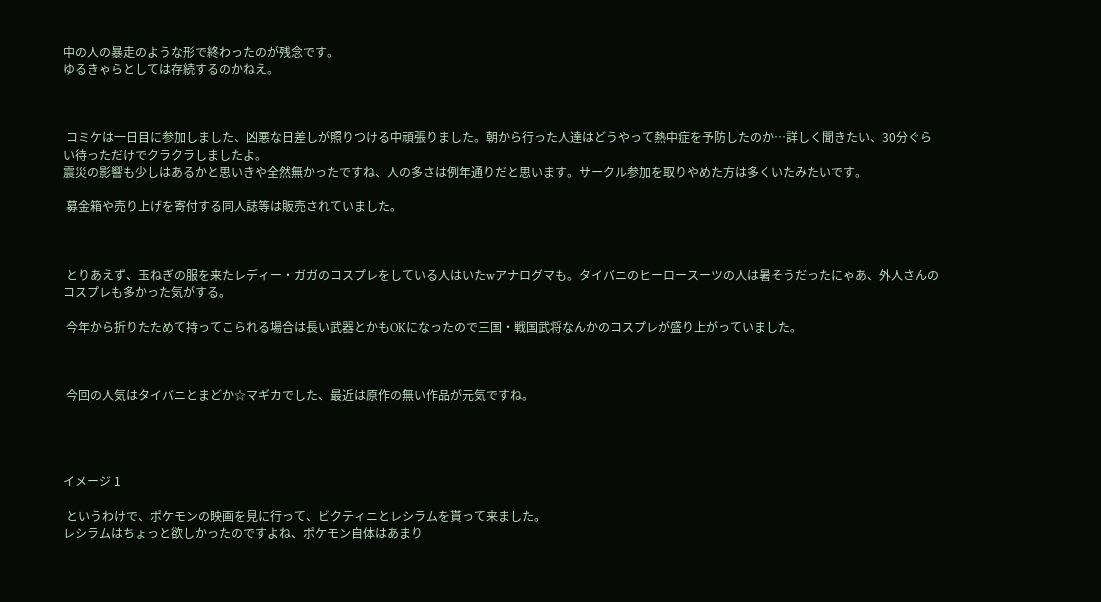中の人の暴走のような形で終わったのが残念です。
ゆるきゃらとしては存続するのかねえ。



 コミケは一日目に参加しました、凶悪な日差しが照りつける中頑張りました。朝から行った人達はどうやって熱中症を予防したのか…詳しく聞きたい、30分ぐらい待っただけでクラクラしましたよ。
震災の影響も少しはあるかと思いきや全然無かったですね、人の多さは例年通りだと思います。サークル参加を取りやめた方は多くいたみたいです。

 募金箱や売り上げを寄付する同人誌等は販売されていました。



 とりあえず、玉ねぎの服を来たレディー・ガガのコスプレをしている人はいたwアナログマも。タイバニのヒーロースーツの人は暑そうだったにゃあ、外人さんのコスプレも多かった気がする。

 今年から折りたためて持ってこられる場合は長い武器とかもOKになったので三国・戦国武将なんかのコスプレが盛り上がっていました。



 今回の人気はタイバニとまどか☆マギカでした、最近は原作の無い作品が元気ですね。




イメージ 1

 というわけで、ポケモンの映画を見に行って、ビクティニとレシラムを貰って来ました。
レシラムはちょっと欲しかったのですよね、ポケモン自体はあまり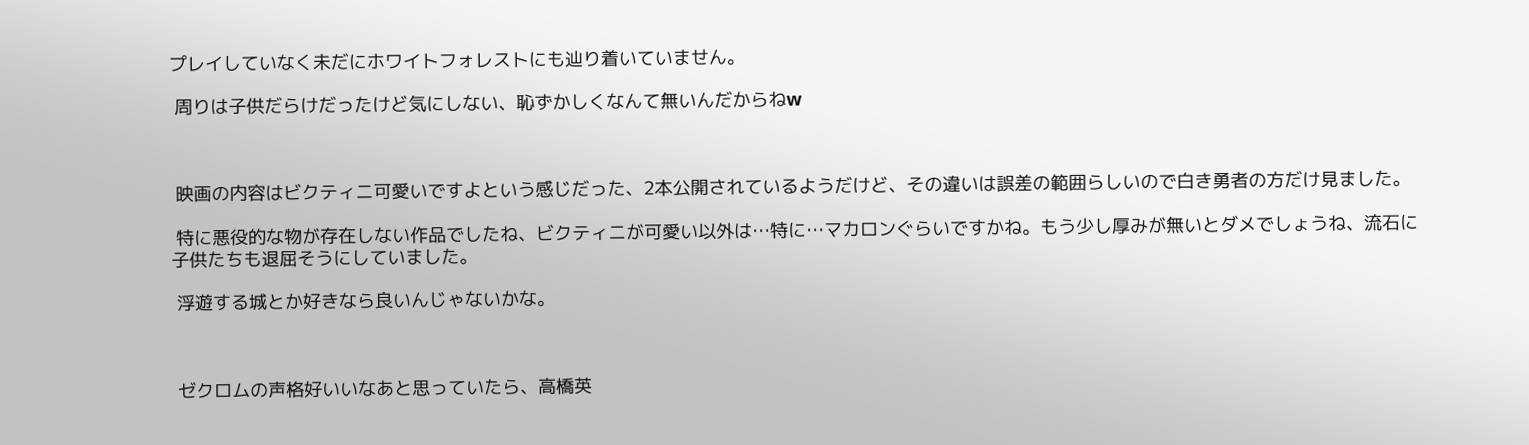プレイしていなく未だにホワイトフォレストにも辿り着いていません。

 周りは子供だらけだったけど気にしない、恥ずかしくなんて無いんだからねw



 映画の内容はビクティニ可愛いですよという感じだった、2本公開されているようだけど、その違いは誤差の範囲らしいので白き勇者の方だけ見ました。

 特に悪役的な物が存在しない作品でしたね、ビクティニが可愛い以外は…特に…マカロンぐらいですかね。もう少し厚みが無いとダメでしょうね、流石に子供たちも退屈そうにしていました。

 浮遊する城とか好きなら良いんじゃないかな。



 ゼクロムの声格好いいなあと思っていたら、高橋英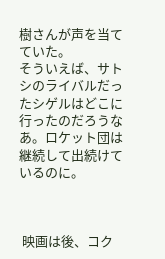樹さんが声を当てていた。
そういえば、サトシのライバルだったシゲルはどこに行ったのだろうなあ。ロケット団は継続して出続けているのに。



 映画は後、コク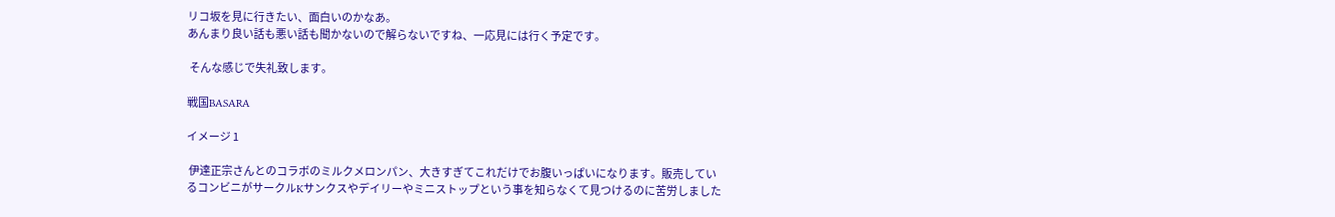リコ坂を見に行きたい、面白いのかなあ。
あんまり良い話も悪い話も聞かないので解らないですね、一応見には行く予定です。

 そんな感じで失礼致します。

戦国BASARA

イメージ 1

 伊達正宗さんとのコラボのミルクメロンパン、大きすぎてこれだけでお腹いっぱいになります。販売しているコンビニがサークルKサンクスやデイリーやミニストップという事を知らなくて見つけるのに苦労しました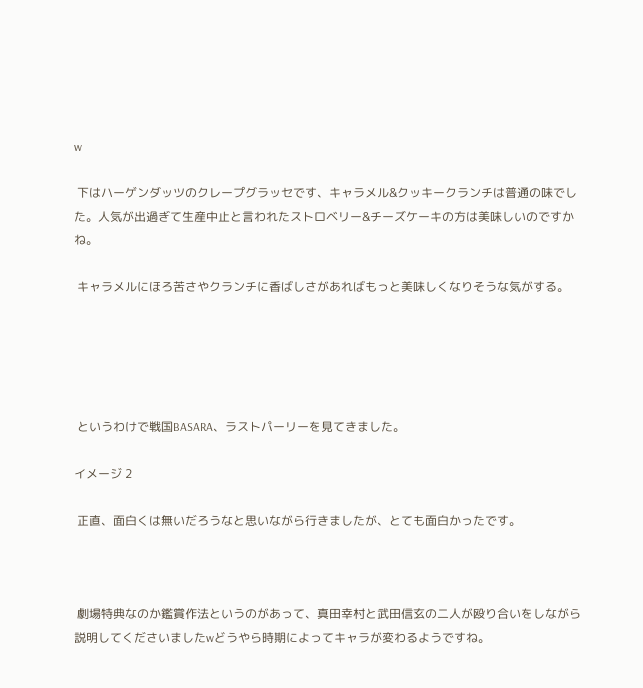w

 下はハーゲンダッツのクレープグラッセです、キャラメル&クッキークランチは普通の味でした。人気が出過ぎて生産中止と言われたストロベリー&チーズケーキの方は美味しいのですかね。

 キャラメルにほろ苦さやクランチに香ばしさがあればもっと美味しくなりそうな気がする。





 というわけで戦国BASARA、ラストパーリーを見てきました。

イメージ 2

 正直、面白くは無いだろうなと思いながら行きましたが、とても面白かったです。



 劇場特典なのか鑑賞作法というのがあって、真田幸村と武田信玄の二人が殴り合いをしながら説明してくださいましたwどうやら時期によってキャラが変わるようですね。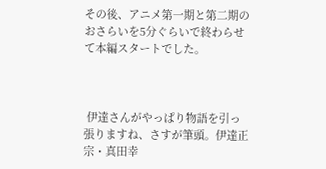その後、アニメ第一期と第二期のおさらいを5分ぐらいで終わらせて本編スタートでした。



 伊達さんがやっぱり物語を引っ張りますね、さすが筆頭。伊達正宗・真田幸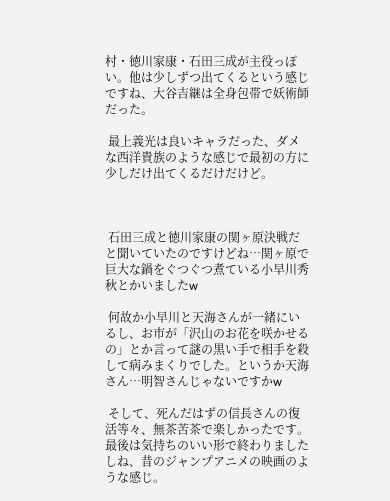村・徳川家康・石田三成が主役っぽい。他は少しずつ出てくるという感じですね、大谷吉継は全身包帯で妖術師だった。

 最上義光は良いキャラだった、ダメな西洋貴族のような感じで最初の方に少しだけ出てくるだけだけど。



 石田三成と徳川家康の関ヶ原決戦だと聞いていたのですけどね…関ヶ原で巨大な鍋をぐつぐつ煮ている小早川秀秋とかいましたw

 何故か小早川と天海さんが一緒にいるし、お市が「沢山のお花を咲かせるの」とか言って謎の黒い手で相手を殺して病みまくりでした。というか天海さん…明智さんじゃないですかw

 そして、死んだはずの信長さんの復活等々、無茶苦茶で楽しかったです。最後は気持ちのいい形で終わりましたしね、昔のジャンプアニメの映画のような感じ。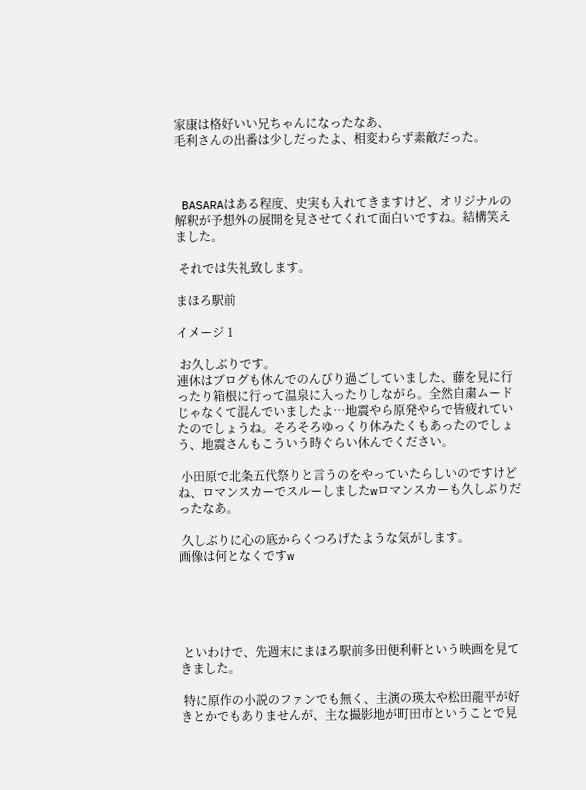家康は格好いい兄ちゃんになったなあ、
毛利さんの出番は少しだったよ、相変わらず素敵だった。



 BASARAはある程度、史実も入れてきますけど、オリジナルの解釈が予想外の展開を見させてくれて面白いですね。結構笑えました。

 それでは失礼致します。

まほろ駅前

イメージ 1

 お久しぶりです。
連休はブログも休んでのんびり過ごしていました、藤を見に行ったり箱根に行って温泉に入ったりしながら。全然自粛ムードじゃなくて混んでいましたよ…地震やら原発やらで皆疲れていたのでしょうね。そろそろゆっくり休みたくもあったのでしょう、地震さんもこういう時ぐらい休んでください。

 小田原で北条五代祭りと言うのをやっていたらしいのですけどね、ロマンスカーでスルーしましたwロマンスカーも久しぶりだったなあ。

 久しぶりに心の底からくつろげたような気がします。
画像は何となくですw





 といわけで、先週末にまほろ駅前多田便利軒という映画を見てきました。

 特に原作の小説のファンでも無く、主演の瑛太や松田龍平が好きとかでもありませんが、主な撮影地が町田市ということで見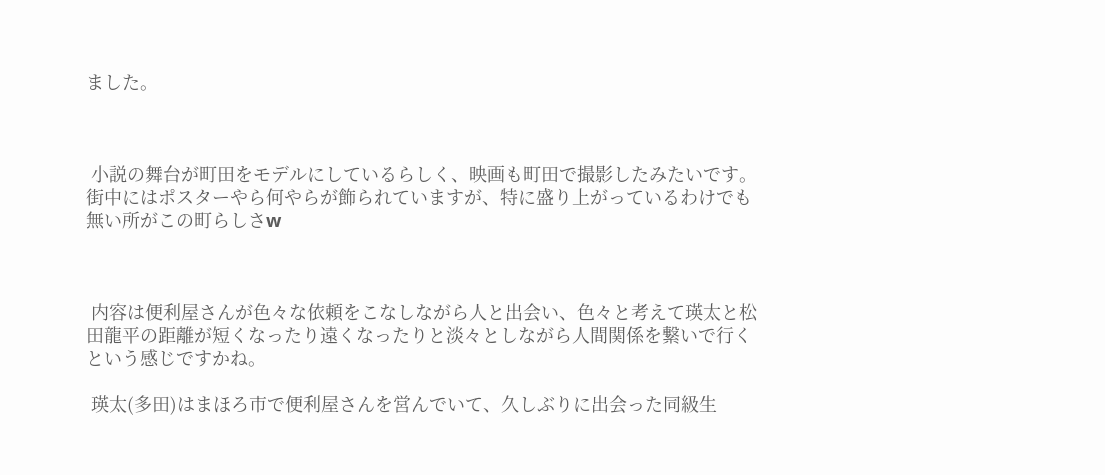ました。



 小説の舞台が町田をモデルにしているらしく、映画も町田で撮影したみたいです。
街中にはポスターやら何やらが飾られていますが、特に盛り上がっているわけでも無い所がこの町らしさw



 内容は便利屋さんが色々な依頼をこなしながら人と出会い、色々と考えて瑛太と松田龍平の距離が短くなったり遠くなったりと淡々としながら人間関係を繋いで行くという感じですかね。

 瑛太(多田)はまほろ市で便利屋さんを営んでいて、久しぶりに出会った同級生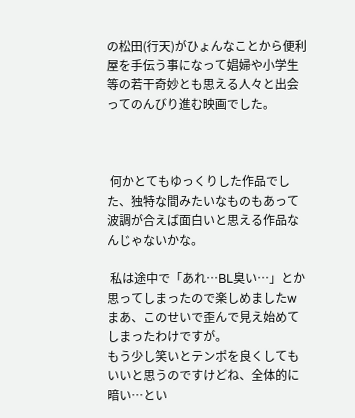の松田(行天)がひょんなことから便利屋を手伝う事になって娼婦や小学生等の若干奇妙とも思える人々と出会ってのんびり進む映画でした。



 何かとてもゆっくりした作品でした、独特な間みたいなものもあって波調が合えば面白いと思える作品なんじゃないかな。

 私は途中で「あれ…BL臭い…」とか思ってしまったので楽しめましたwまあ、このせいで歪んで見え始めてしまったわけですが。
もう少し笑いとテンポを良くしてもいいと思うのですけどね、全体的に暗い…とい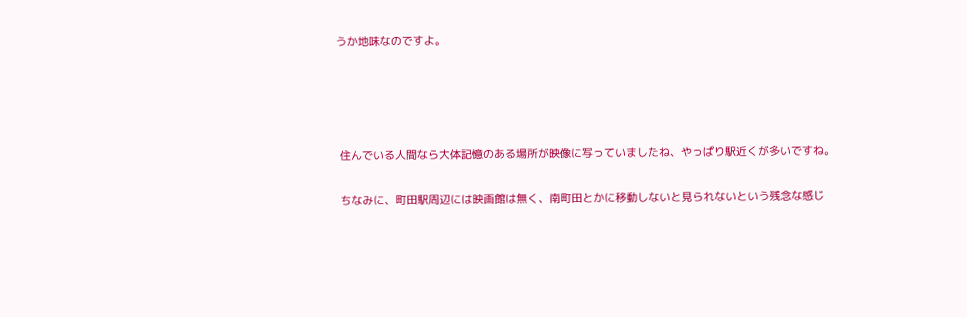うか地味なのですよ。




 住んでいる人間なら大体記憶のある場所が映像に写っていましたね、やっぱり駅近くが多いですね。

 ちなみに、町田駅周辺には映画館は無く、南町田とかに移動しないと見られないという残念な感じ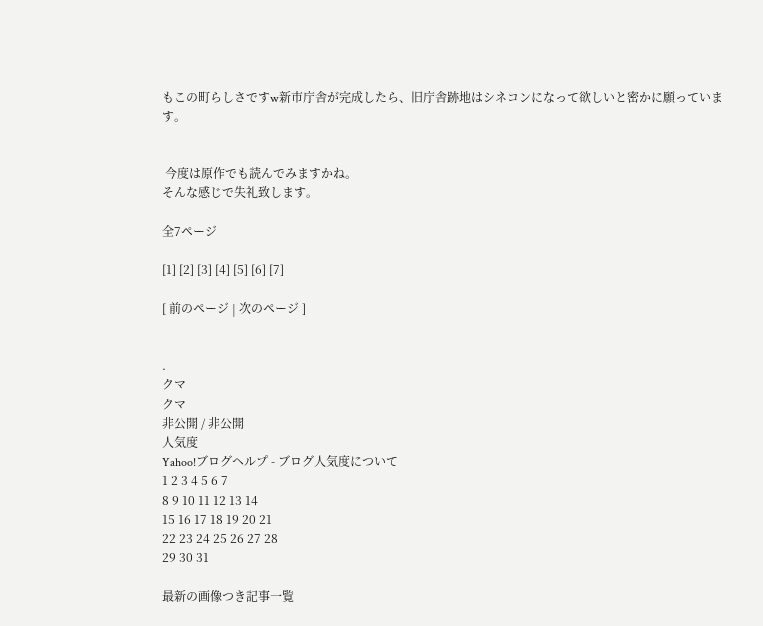もこの町らしさですw新市庁舎が完成したら、旧庁舎跡地はシネコンになって欲しいと密かに願っています。


 今度は原作でも読んでみますかね。
そんな感じで失礼致します。

全7ページ

[1] [2] [3] [4] [5] [6] [7]

[ 前のページ | 次のページ ]


.
クマ
クマ
非公開 / 非公開
人気度
Yahoo!ブログヘルプ - ブログ人気度について
1 2 3 4 5 6 7
8 9 10 11 12 13 14
15 16 17 18 19 20 21
22 23 24 25 26 27 28
29 30 31

最新の画像つき記事一覧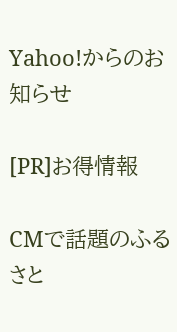Yahoo!からのお知らせ

[PR]お得情報

CMで話題のふるさと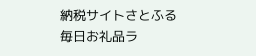納税サイトさとふる
毎日お礼品ラ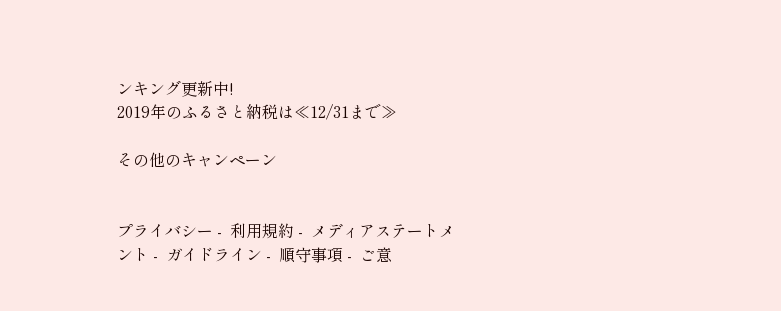ンキング更新中!
2019年のふるさと納税は≪12/31まで≫

その他のキャンペーン


プライバシー -  利用規約 -  メディアステートメント -  ガイドライン -  順守事項 -  ご意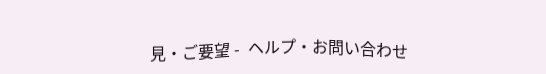見・ご要望 -  ヘルプ・お問い合わせ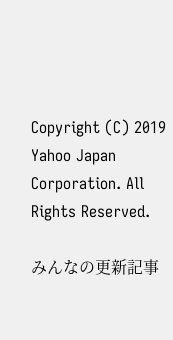Copyright (C) 2019 Yahoo Japan Corporation. All Rights Reserved.

みんなの更新記事